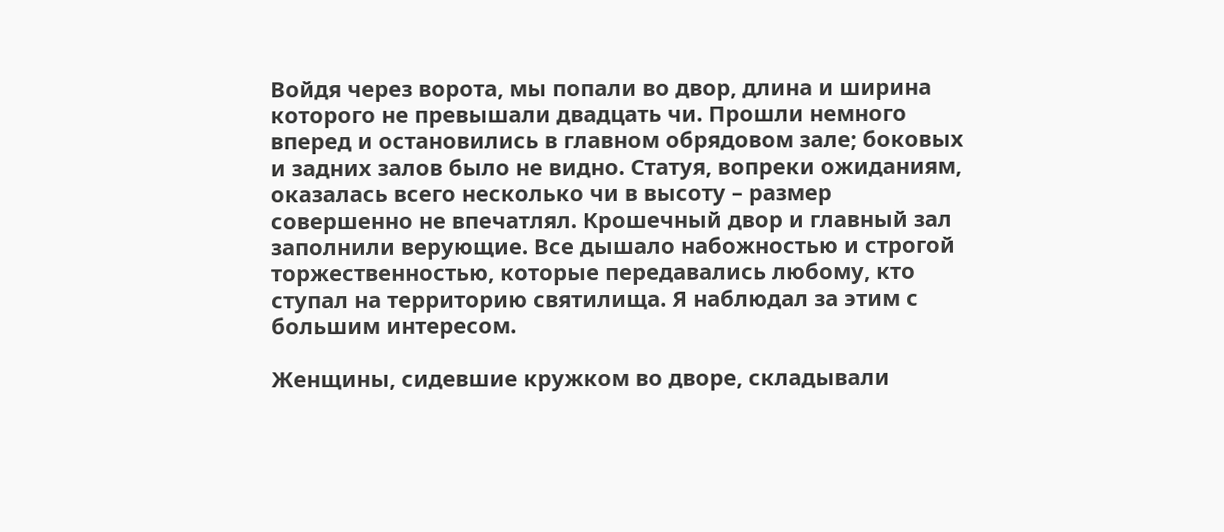Войдя через ворота, мы попали во двор, длина и ширина которого не превышали двадцать чи. Прошли немного вперед и остановились в главном обрядовом зале; боковых и задних залов было не видно. Статуя, вопреки ожиданиям, оказалась всего несколько чи в высоту – размер совершенно не впечатлял. Крошечный двор и главный зал заполнили верующие. Все дышало набожностью и строгой торжественностью, которые передавались любому, кто ступал на территорию святилища. Я наблюдал за этим с большим интересом.

Женщины, сидевшие кружком во дворе, складывали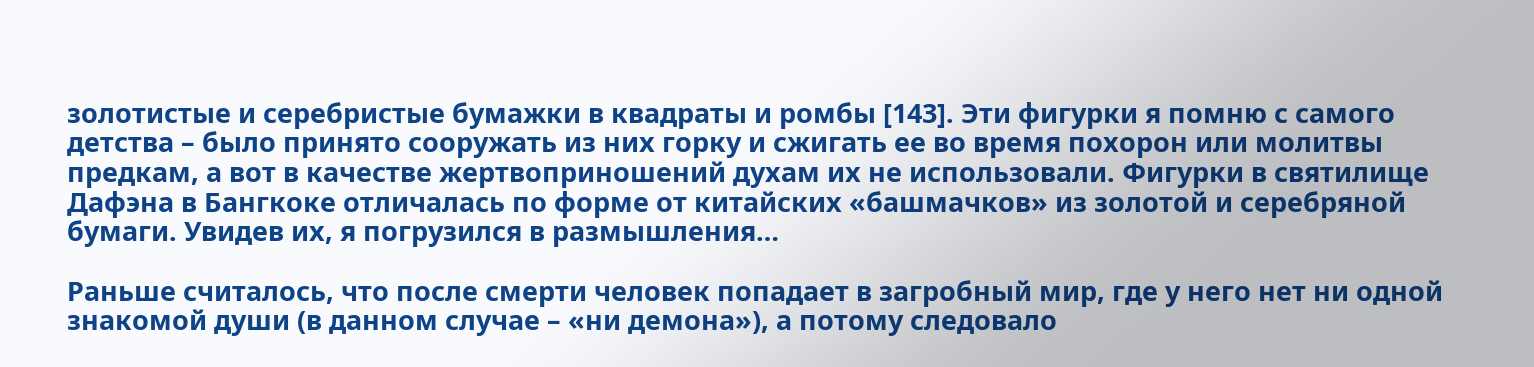золотистые и серебристые бумажки в квадраты и ромбы [143]. Эти фигурки я помню с самого детства – было принято сооружать из них горку и сжигать ее во время похорон или молитвы предкам, а вот в качестве жертвоприношений духам их не использовали. Фигурки в святилище Дафэна в Бангкоке отличалась по форме от китайских «башмачков» из золотой и серебряной бумаги. Увидев их, я погрузился в размышления…

Раньше считалось, что после смерти человек попадает в загробный мир, где у него нет ни одной знакомой души (в данном случае – «ни демона»), а потому следовало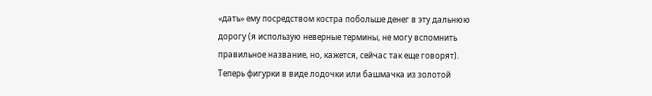«дать» ему посредством костра побольше денег в эту дальнюю дорогу (я использую неверные термины, не могу вспомнить правильное название, но, кажется, сейчас так еще говорят). Теперь фигурки в виде лодочки или башмачка из золотой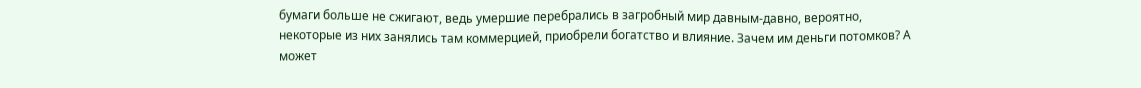бумаги больше не сжигают, ведь умершие перебрались в загробный мир давным-давно, вероятно, некоторые из них занялись там коммерцией, приобрели богатство и влияние. Зачем им деньги потомков? А может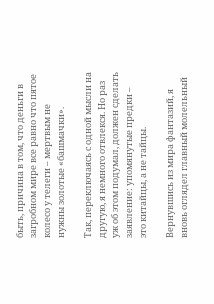быть, причина в том, что деньги в загробном мире все равно что пятое колесо у телеги – мертвым не нужны золотые «башмачки».

Так, переключаясь с одной мысли на другую, я немного отвлекся. Но раз уж об этом подумал, должен сделать заявление: упомянутые предки – это китайцы, а не тайцы.

Вернувшись из мира фантазий, я вновь оглядел главный молельный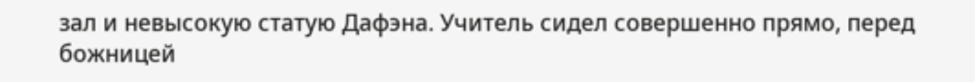зал и невысокую статую Дафэна. Учитель сидел совершенно прямо, перед божницей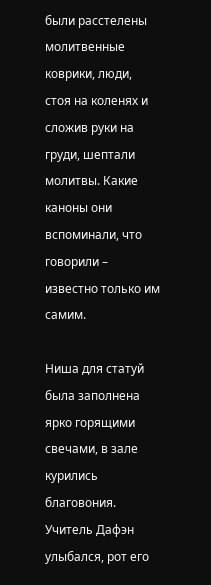были расстелены молитвенные коврики, люди, стоя на коленях и сложив руки на груди, шептали молитвы. Какие каноны они вспоминали, что говорили – известно только им самим.

Ниша для статуй была заполнена ярко горящими свечами, в зале курились благовония. Учитель Дафэн улыбался, рот его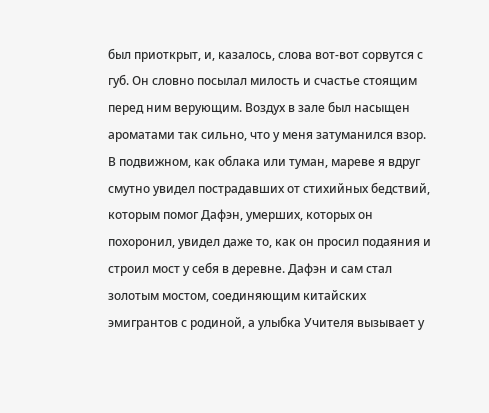был приоткрыт, и, казалось, слова вот-вот сорвутся с губ. Он словно посылал милость и счастье стоящим перед ним верующим. Воздух в зале был насыщен ароматами так сильно, что у меня затуманился взор. В подвижном, как облака или туман, мареве я вдруг смутно увидел пострадавших от стихийных бедствий, которым помог Дафэн, умерших, которых он похоронил, увидел даже то, как он просил подаяния и строил мост у себя в деревне. Дафэн и сам стал золотым мостом, соединяющим китайских эмигрантов с родиной, а улыбка Учителя вызывает у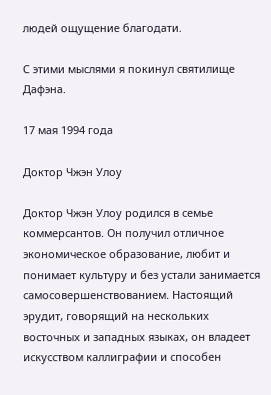людей ощущение благодати.

С этими мыслями я покинул святилище Дафэна.

17 мая 1994 года

Доктор Чжэн Улоу

Доктор Чжэн Улоу родился в семье коммерсантов. Он получил отличное экономическое образование, любит и понимает культуру и без устали занимается самосовершенствованием. Настоящий эрудит, говорящий на нескольких восточных и западных языках, он владеет искусством каллиграфии и способен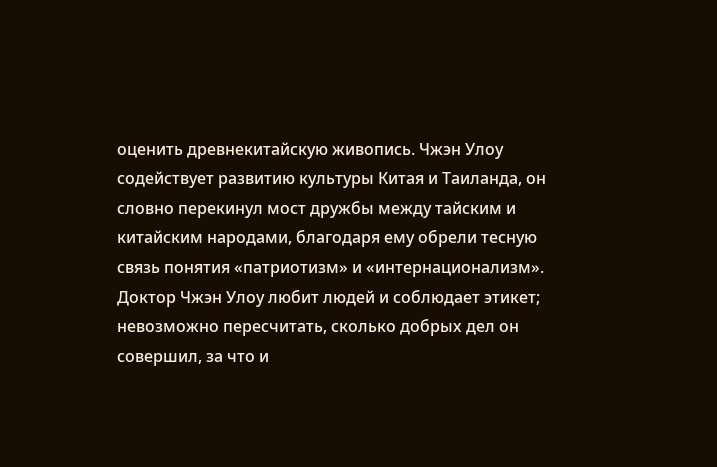оценить древнекитайскую живопись. Чжэн Улоу содействует развитию культуры Китая и Таиланда, он словно перекинул мост дружбы между тайским и китайским народами, благодаря ему обрели тесную связь понятия «патриотизм» и «интернационализм». Доктор Чжэн Улоу любит людей и соблюдает этикет; невозможно пересчитать, сколько добрых дел он совершил, за что и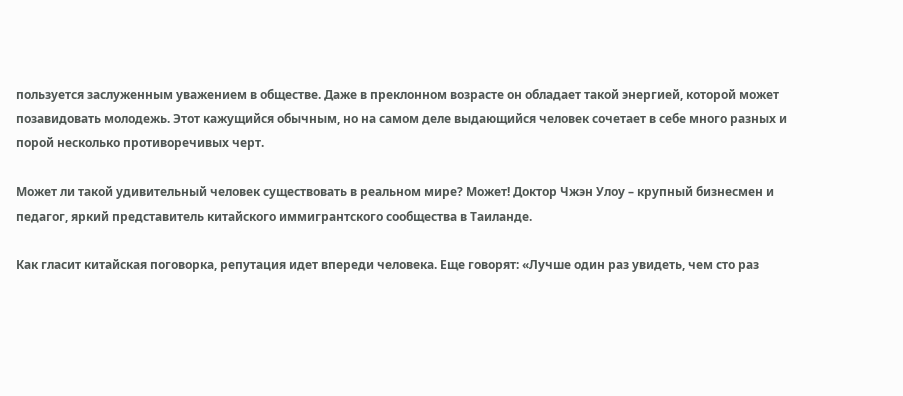пользуется заслуженным уважением в обществе. Даже в преклонном возрасте он обладает такой энергией, которой может позавидовать молодежь. Этот кажущийся обычным, но на самом деле выдающийся человек сочетает в себе много разных и порой несколько противоречивых черт.

Может ли такой удивительный человек существовать в реальном мире? Может! Доктор Чжэн Улоу – крупный бизнесмен и педагог, яркий представитель китайского иммигрантского сообщества в Таиланде.

Как гласит китайская поговорка, репутация идет впереди человека. Еще говорят: «Лучше один раз увидеть, чем сто раз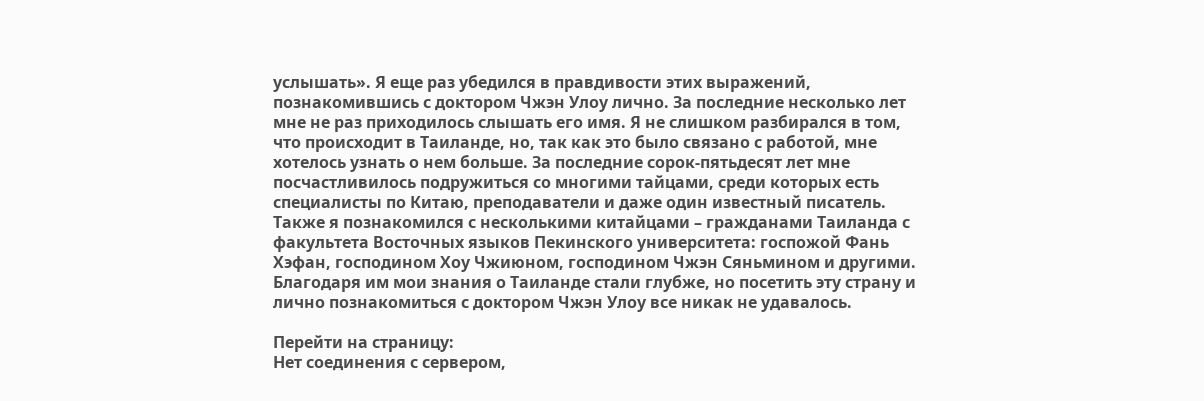услышать». Я еще раз убедился в правдивости этих выражений, познакомившись с доктором Чжэн Улоу лично. За последние несколько лет мне не раз приходилось слышать его имя. Я не слишком разбирался в том, что происходит в Таиланде, но, так как это было связано с работой, мне хотелось узнать о нем больше. За последние сорок-пятьдесят лет мне посчастливилось подружиться со многими тайцами, среди которых есть специалисты по Китаю, преподаватели и даже один известный писатель. Также я познакомился с несколькими китайцами – гражданами Таиланда с факультета Восточных языков Пекинского университета: госпожой Фань Хэфан, господином Хоу Чжиюном, господином Чжэн Сяньмином и другими. Благодаря им мои знания о Таиланде стали глубже, но посетить эту страну и лично познакомиться с доктором Чжэн Улоу все никак не удавалось.

Перейти на страницу:
Нет соединения с сервером,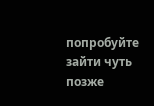попробуйте зайти чуть позже